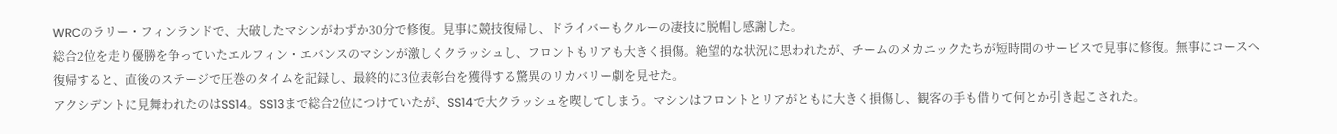WRCのラリー・フィンランドで、大破したマシンがわずか30分で修復。見事に競技復帰し、ドライバーもクルーの凄技に脱帽し感謝した。
総合2位を走り優勝を争っていたエルフィン・エバンスのマシンが激しくクラッシュし、フロントもリアも大きく損傷。絶望的な状況に思われたが、チームのメカニックたちが短時間のサービスで見事に修復。無事にコースへ復帰すると、直後のステージで圧巻のタイムを記録し、最終的に3位表彰台を獲得する驚異のリカバリー劇を見せた。
アクシデントに見舞われたのはSS14。SS13まで総合2位につけていたが、SS14で大クラッシュを喫してしまう。マシンはフロントとリアがともに大きく損傷し、観客の手も借りて何とか引き起こされた。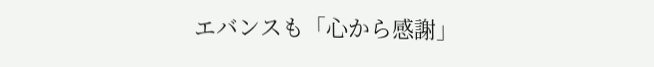エバンスも「心から感謝」